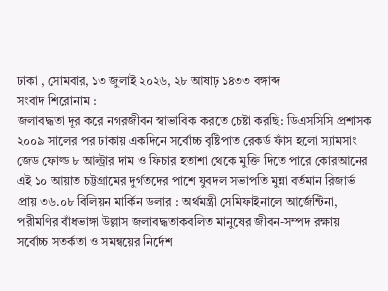ঢাকা , সোমবার, ১৩ জুলাই ২০২৬, ২৮ আষাঢ় ১৪৩৩ বঙ্গাব্দ
সংবাদ শিরোনাম :
জলাবদ্ধতা দূর করে নগরজীবন স্বাভাবিক করতে চেষ্টা করছি: ডিএসসিসি প্রশাসক ২০০৯ সালের পর ঢাকায় একদিনে সর্বোচ্চ বৃষ্টিপাত রেকর্ড ফাঁস হলো স্যামসাং জেড ফোল্ড ৮ আল্ট্রার দাম ও ফিচার হতাশা থেকে মুক্তি দিতে পারে কোরআনের এই ১০ আয়াত চট্টগ্রামের দুর্গতদের পাশে যুবদল সভাপতি মুন্না বর্তমান রিজার্ভ প্রায় ৩৬.০৮ বিলিয়ন মার্কিন ডলার : অর্থমন্ত্রী সেমিফাইনালে আর্জেন্টিনা, পরীমণির বাঁধভাঙ্গা উল্লাস জলাবদ্ধতাকবলিত মানুষের জীবন-সম্পদ রক্ষায় সর্বোচ্চ সতর্কতা ও সমন্বয়ের নির্দেশ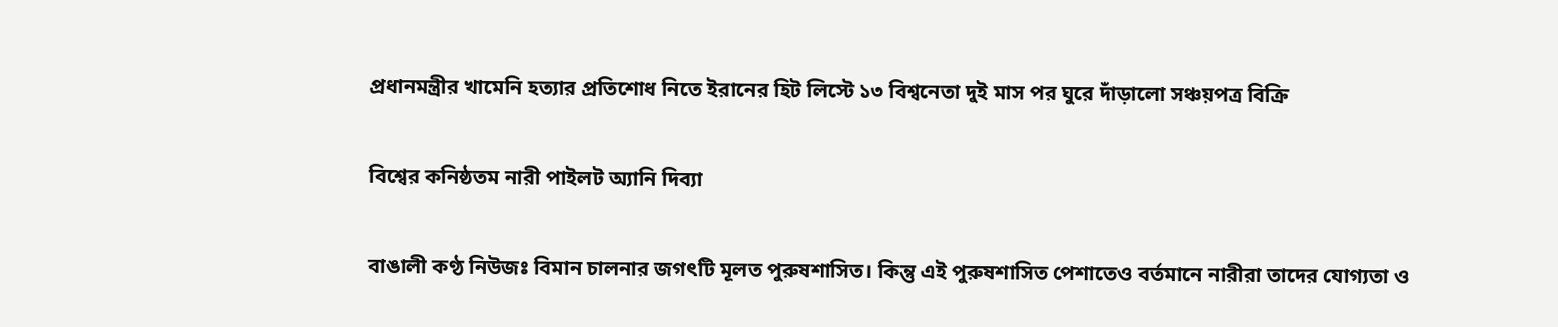প্রধানমন্ত্রীর খামেনি হত্যার প্রতিশোধ নিতে ইরানের হিট লিস্টে ১৩ বিশ্বনেতা দুই মাস পর ঘুরে দাঁড়ালো সঞ্চয়পত্র বিক্রি

বিশ্বের কনিষ্ঠতম নারী পাইলট অ্যানি দিব্যা

বাঙালী কণ্ঠ নিউজঃ বিমান চালনার জগৎটি মূলত পুরুষশাসিত। কিন্তু এই পুরুষশাসিত পেশাতেও বর্তমানে নারীরা তাদের যোগ্যতা ও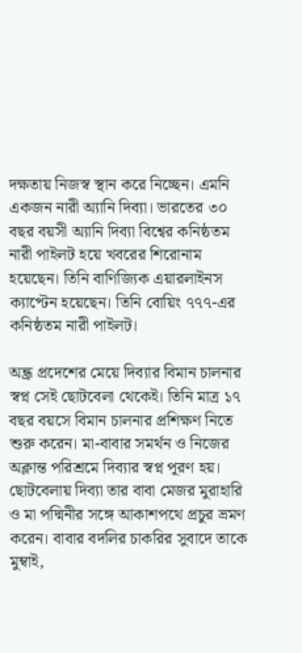দক্ষতায় নিজস্ব স্থান করে নিচ্ছেন। এমনি একজন নারী অ্যানি দিব্যা। ভারতের ৩০ বছর বয়সী অ্যানি দিব্যা বিশ্বের কনিষ্ঠতম নারী পাইলট হয়ে খবরের শিরোনাম হয়েছেন। তিনি বাণিজ্যিক এয়ারলাইনস ক্যাপ্টেন হয়েছেন। তিনি বোয়িং ৭৭৭-এর কনিষ্ঠতম নারী পাইলট।

অন্ধ্র প্রদেশের মেয়ে দিব্যার বিমান চালনার স্বপ্ন সেই ছোটবেলা থেকেই। তিনি মাত্র ১৭ বছর বয়সে বিমান চালনার প্রশিক্ষণ নিতে শুরু করেন। মা-বাবার সমর্থন ও নিজের অক্লান্ত পরিশ্রমে দিব্যার স্বপ্ন পূরণ হয়। ছোটবেলায় দিব্যা তার বাবা মেজর মুরাহারি ও মা পদ্মিনীর সঙ্গে আকাশপথে প্রচুর ভ্রমণ করেন। বাবার বদলির চাকরির সুবাদে তাকে মুম্বাই,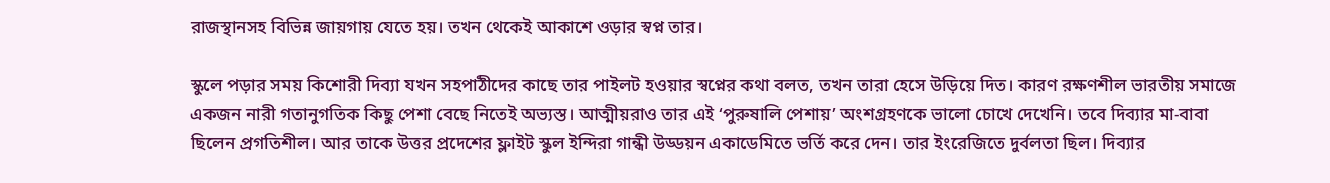রাজস্থানসহ বিভিন্ন জায়গায় যেতে হয়। তখন থেকেই আকাশে ওড়ার স্বপ্ন তার।

স্কুলে পড়ার সময় কিশোরী দিব্যা যখন সহপাঠীদের কাছে তার পাইলট হওয়ার স্বপ্নের কথা বলত, তখন তারা হেসে উড়িয়ে দিত। কারণ রক্ষণশীল ভারতীয় সমাজে একজন নারী গতানুগতিক কিছু পেশা বেছে নিতেই অভ্যস্ত। আত্মীয়রাও তার এই ‘পুরুষালি পেশায়’ অংশগ্রহণকে ভালো চোখে দেখেনি। তবে দিব্যার মা-বাবা ছিলেন প্রগতিশীল। আর তাকে উত্তর প্রদেশের ফ্লাইট স্কুল ইন্দিরা গান্ধী উড্ডয়ন একাডেমিতে ভর্তি করে দেন। তার ইংরেজিতে দুর্বলতা ছিল। দিব্যার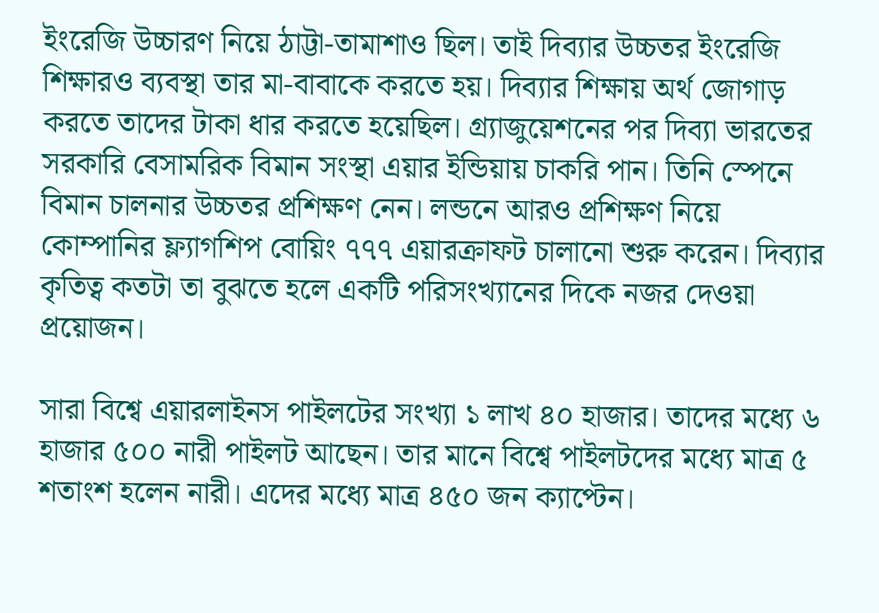ইংরেজি উচ্চারণ নিয়ে ঠাট্টা-তামাশাও ছিল। তাই দিব্যার উচ্চতর ইংরেজি শিক্ষারও ব্যবস্থা তার মা-বাবাকে করতে হয়। দিব্যার শিক্ষায় অর্থ জোগাড় করতে তাদের টাকা ধার করতে হয়েছিল। গ্র্যাজুয়েশনের পর দিব্যা ভারতের সরকারি বেসামরিক বিমান সংস্থা এয়ার ইন্ডিয়ায় চাকরি পান। তিনি স্পেনে বিমান চালনার উচ্চতর প্রশিক্ষণ নেন। লন্ডনে আরও প্রশিক্ষণ নিয়ে কোম্পানির ফ্ল্যাগশিপ বোয়িং ৭৭৭ এয়ারক্রাফট চালানো শুরু করেন। দিব্যার কৃতিত্ব কতটা তা বুঝতে হলে একটি পরিসংখ্যানের দিকে নজর দেওয়া প্রয়োজন।

সারা বিশ্বে এয়ারলাইনস পাইলটের সংখ্যা ১ লাখ ৪০ হাজার। তাদের মধ্যে ৬ হাজার ৫০০ নারী পাইলট আছেন। তার মানে বিশ্বে পাইলটদের মধ্যে মাত্র ৫ শতাংশ হলেন নারী। এদের মধ্যে মাত্র ৪৫০ জন ক্যাপ্টেন।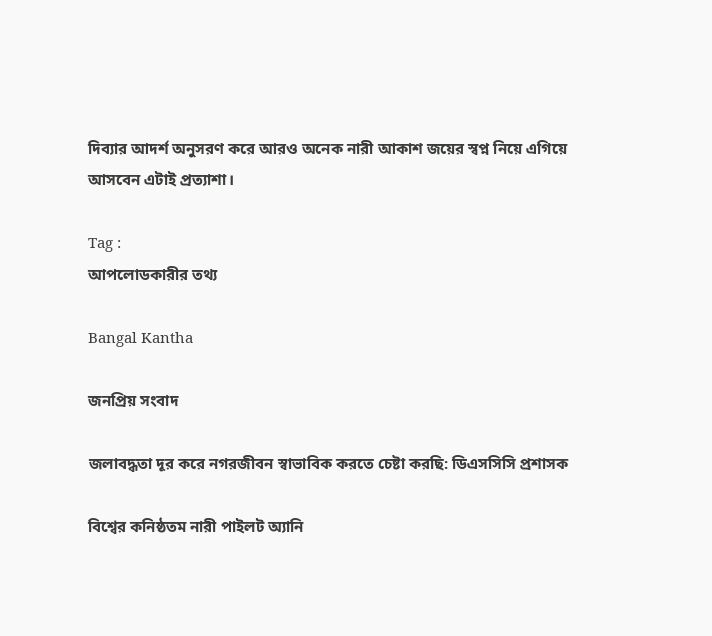দিব্যার আদর্শ অনুসরণ করে আরও অনেক নারী আকাশ জয়ের স্বপ্ন নিয়ে এগিয়ে আসবেন এটাই প্রত্যাশা।

Tag :
আপলোডকারীর তথ্য

Bangal Kantha

জনপ্রিয় সংবাদ

জলাবদ্ধতা দূর করে নগরজীবন স্বাভাবিক করতে চেষ্টা করছি: ডিএসসিসি প্রশাসক

বিশ্বের কনিষ্ঠতম নারী পাইলট অ্যানি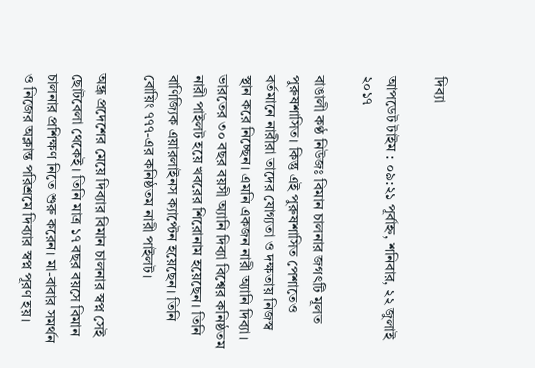দিব্যা

আপডেট টাইম : ০৯:২১ পূর্বাহ্ন, শনিবার, ২২ জুলাই ২০১৭

বাঙালী কণ্ঠ নিউজঃ বিমান চালনার জগৎটি মূলত পুরুষশাসিত। কিন্তু এই পুরুষশাসিত পেশাতেও বর্তমানে নারীরা তাদের যোগ্যতা ও দক্ষতায় নিজস্ব স্থান করে নিচ্ছেন। এমনি একজন নারী অ্যানি দিব্যা। ভারতের ৩০ বছর বয়সী অ্যানি দিব্যা বিশ্বের কনিষ্ঠতম নারী পাইলট হয়ে খবরের শিরোনাম হয়েছেন। তিনি বাণিজ্যিক এয়ারলাইনস ক্যাপ্টেন হয়েছেন। তিনি বোয়িং ৭৭৭-এর কনিষ্ঠতম নারী পাইলট।

অন্ধ্র প্রদেশের মেয়ে দিব্যার বিমান চালনার স্বপ্ন সেই ছোটবেলা থেকেই। তিনি মাত্র ১৭ বছর বয়সে বিমান চালনার প্রশিক্ষণ নিতে শুরু করেন। মা-বাবার সমর্থন ও নিজের অক্লান্ত পরিশ্রমে দিব্যার স্বপ্ন পূরণ হয়।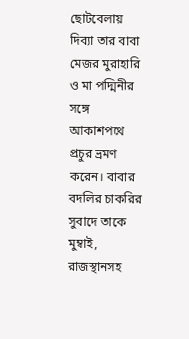ছোটবেলায় দিব্যা তার বাবা মেজর মুরাহারি ও মা পদ্মিনীর সঙ্গে আকাশপথে প্রচুর ভ্রমণ করেন। বাবার বদলির চাকরির সুবাদে তাকে মুম্বাই, রাজস্থানসহ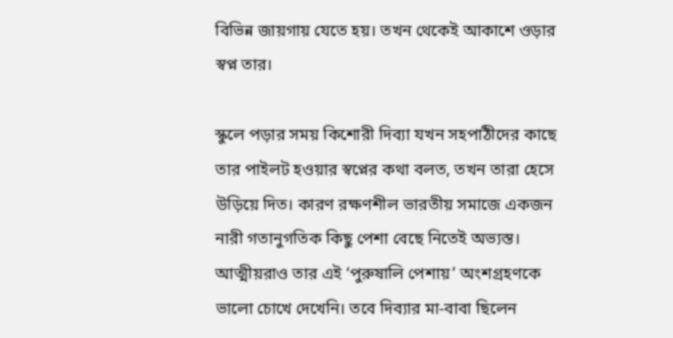বিভিন্ন জায়গায় যেতে হয়। তখন থেকেই আকাশে ওড়ার স্বপ্ন তার।

স্কুলে পড়ার সময় কিশোরী দিব্যা যখন সহপাঠীদের কাছে তার পাইলট হওয়ার স্বপ্নের কথা বলত, তখন তারা হেসে উড়িয়ে দিত। কারণ রক্ষণশীল ভারতীয় সমাজে একজন নারী গতানুগতিক কিছু পেশা বেছে নিতেই অভ্যস্ত। আত্মীয়রাও তার এই ‘পুরুষালি পেশায়’ অংশগ্রহণকে ভালো চোখে দেখেনি। তবে দিব্যার মা-বাবা ছিলেন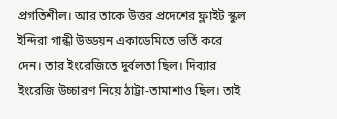প্রগতিশীল। আর তাকে উত্তর প্রদেশের ফ্লাইট স্কুল ইন্দিরা গান্ধী উড্ডয়ন একাডেমিতে ভর্তি করে দেন। তার ইংরেজিতে দুর্বলতা ছিল। দিব্যার ইংরেজি উচ্চারণ নিয়ে ঠাট্টা-তামাশাও ছিল। তাই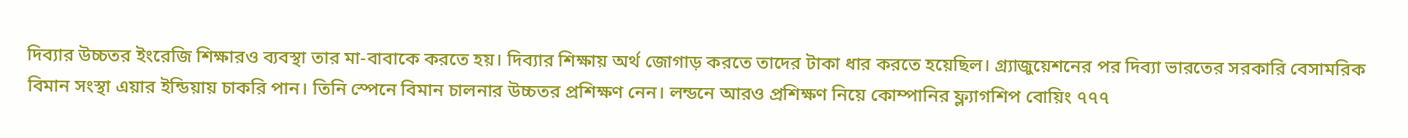দিব্যার উচ্চতর ইংরেজি শিক্ষারও ব্যবস্থা তার মা-বাবাকে করতে হয়। দিব্যার শিক্ষায় অর্থ জোগাড় করতে তাদের টাকা ধার করতে হয়েছিল। গ্র্যাজুয়েশনের পর দিব্যা ভারতের সরকারি বেসামরিক বিমান সংস্থা এয়ার ইন্ডিয়ায় চাকরি পান। তিনি স্পেনে বিমান চালনার উচ্চতর প্রশিক্ষণ নেন। লন্ডনে আরও প্রশিক্ষণ নিয়ে কোম্পানির ফ্ল্যাগশিপ বোয়িং ৭৭৭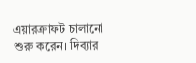এয়ারক্রাফট চালানো শুরু করেন। দিব্যার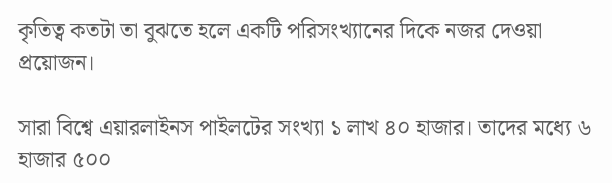কৃতিত্ব কতটা তা বুঝতে হলে একটি পরিসংখ্যানের দিকে নজর দেওয়া প্রয়োজন।

সারা বিশ্বে এয়ারলাইনস পাইলটের সংখ্যা ১ লাখ ৪০ হাজার। তাদের মধ্যে ৬ হাজার ৫০০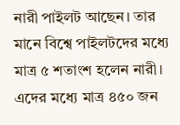নারী পাইলট আছেন। তার মানে বিশ্বে পাইলটদের মধ্যে মাত্র ৫ শতাংশ হলেন নারী। এদের মধ্যে মাত্র ৪৫০ জন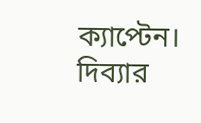ক্যাপ্টেন। দিব্যার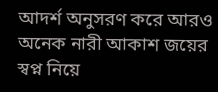আদর্শ অনুসরণ করে আরও অনেক নারী আকাশ জয়ের স্বপ্ন নিয়ে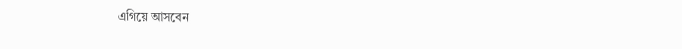এগিয়ে আসবেন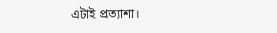এটাই প্রত্যাশা।